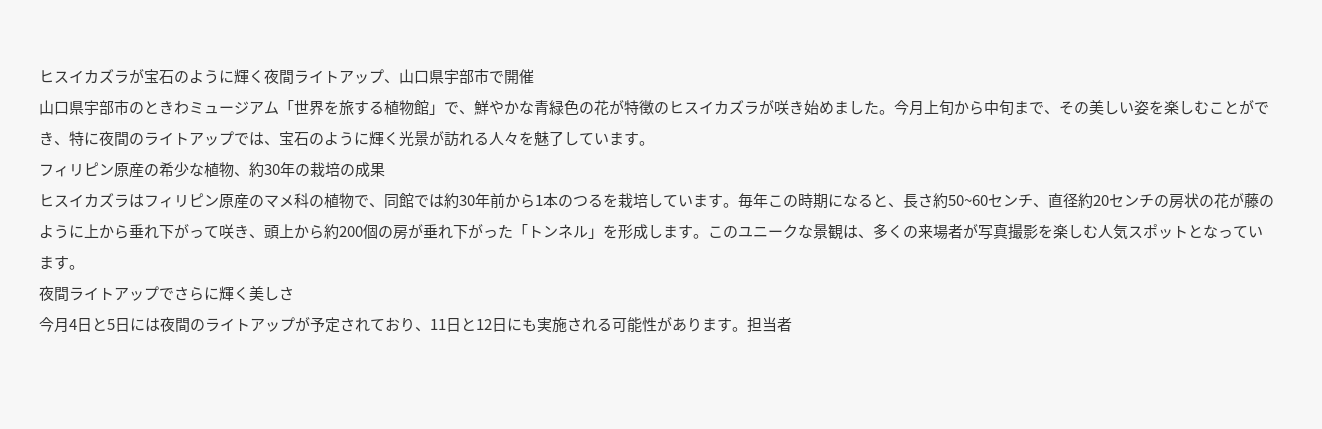ヒスイカズラが宝石のように輝く夜間ライトアップ、山口県宇部市で開催
山口県宇部市のときわミュージアム「世界を旅する植物館」で、鮮やかな青緑色の花が特徴のヒスイカズラが咲き始めました。今月上旬から中旬まで、その美しい姿を楽しむことができ、特に夜間のライトアップでは、宝石のように輝く光景が訪れる人々を魅了しています。
フィリピン原産の希少な植物、約30年の栽培の成果
ヒスイカズラはフィリピン原産のマメ科の植物で、同館では約30年前から1本のつるを栽培しています。毎年この時期になると、長さ約50~60センチ、直径約20センチの房状の花が藤のように上から垂れ下がって咲き、頭上から約200個の房が垂れ下がった「トンネル」を形成します。このユニークな景観は、多くの来場者が写真撮影を楽しむ人気スポットとなっています。
夜間ライトアップでさらに輝く美しさ
今月4日と5日には夜間のライトアップが予定されており、11日と12日にも実施される可能性があります。担当者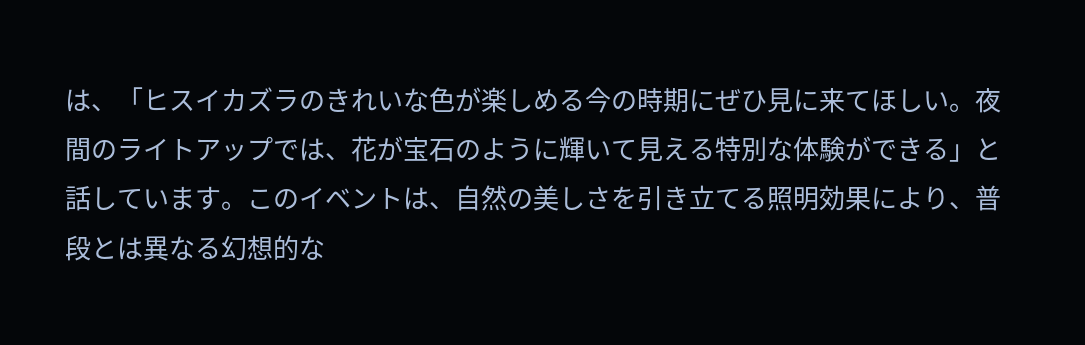は、「ヒスイカズラのきれいな色が楽しめる今の時期にぜひ見に来てほしい。夜間のライトアップでは、花が宝石のように輝いて見える特別な体験ができる」と話しています。このイベントは、自然の美しさを引き立てる照明効果により、普段とは異なる幻想的な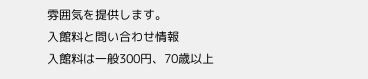雰囲気を提供します。
入館料と問い合わせ情報
入館料は一般300円、70歳以上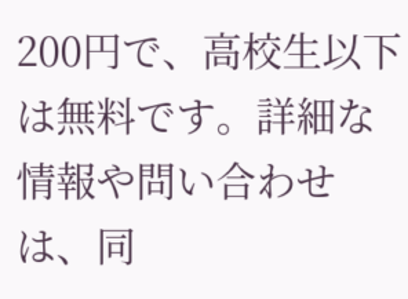200円で、高校生以下は無料です。詳細な情報や問い合わせは、同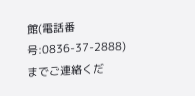館(電話番号:0836-37-2888)までご連絡くだ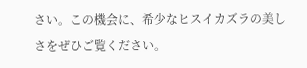さい。この機会に、希少なヒスイカズラの美しさをぜひご覧ください。